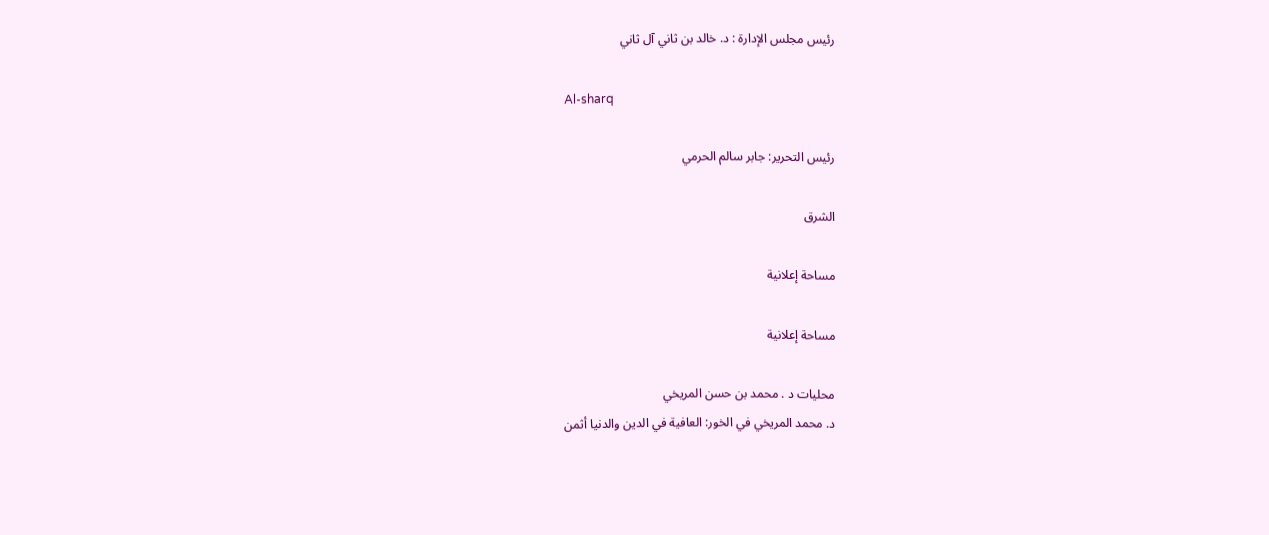رئيس مجلس الإدارة : د. خالد بن ثاني آل ثاني

Al-sharq

رئيس التحرير: جابر سالم الحرمي

الشرق

مساحة إعلانية

مساحة إعلانية

محليات د . محمد بن حسن المريخي
د. محمد المريخي في الخور: العافية في الدين والدنيا أثمن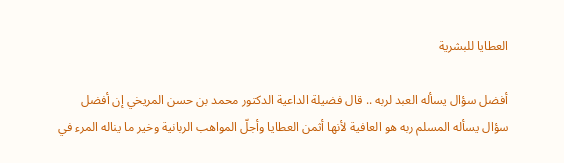العطايا للبشرية

أفضل سؤال يسأله العبد لربه .. قال فضيلة الداعية الدكتور محمد بن حسن المريخي إن أفضل سؤال يسأله المسلم ربه هو العافية لأنها أثمن العطايا وأجلّ المواهب الربانية وخير ما يناله المرء في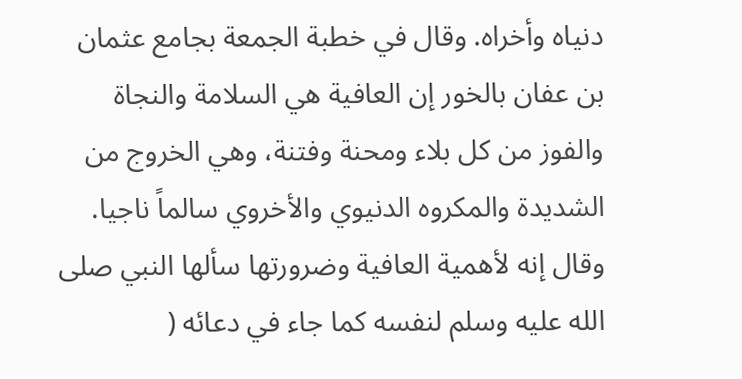دنياه وأخراه. وقال في خطبة الجمعة بجامع عثمان بن عفان بالخور إن العافية هي السلامة والنجاة والفوز من كل بلاء ومحنة وفتنة، وهي الخروج من الشديدة والمكروه الدنيوي والأخروي سالماً ناجيا. وقال إنه لأهمية العافية وضرورتها سألها النبي صلى الله عليه وسلم لنفسه كما جاء في دعائه (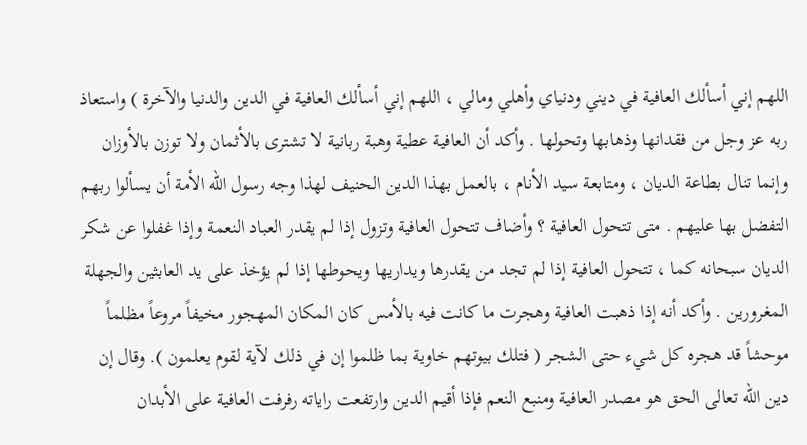اللهم إني أسألك العافية في ديني ودنياي وأهلي ومالي ، اللهم إني أسألك العافية في الدين والدنيا والآخرة ) واستعاذ ربه عز وجل من فقدانها وذهابها وتحولها . وأكد أن العافية عطية وهبة ربانية لا تشترى بالأثمان ولا توزن بالأوزان وإنما تنال بطاعة الديان ، ومتابعة سيد الأنام ، بالعمل بهذا الدين الحنيف لهذا وجه رسول الله الأمة أن يسألوا ربهم التفضل بها عليهم . متى تتحول العافية ؟ وأضاف تتحول العافية وتزول إذا لم يقدر العباد النعمة وإذا غفلوا عن شكر الديان سبحانه كما ، تتحول العافية إذا لم تجد من يقدرها ويداريها ويحوطها إذا لم يؤخذ على يد العابثين والجهلة المغرورين . وأكد أنه إذا ذهبت العافية وهجرت ما كانت فيه بالأمس كان المكان المهجور مخيفاً مروعاً مظلماً موحشاً قد هجره كل شيء حتى الشجر ( فتلك بيوتهم خاوية بما ظلموا إن في ذلك لآية لقوم يعلمون ). وقال إن دين الله تعالى الحق هو مصدر العافية ومنبع النعم فإذا أقيم الدين وارتفعت راياته رفرفت العافية على الأبدان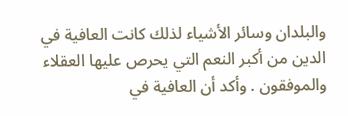والبلدان وسائر الأشياء لذلك كانت العافية في الدين من أكبر النعم التي يحرص عليها العقلاء والموفقون . وأكد أن العافية في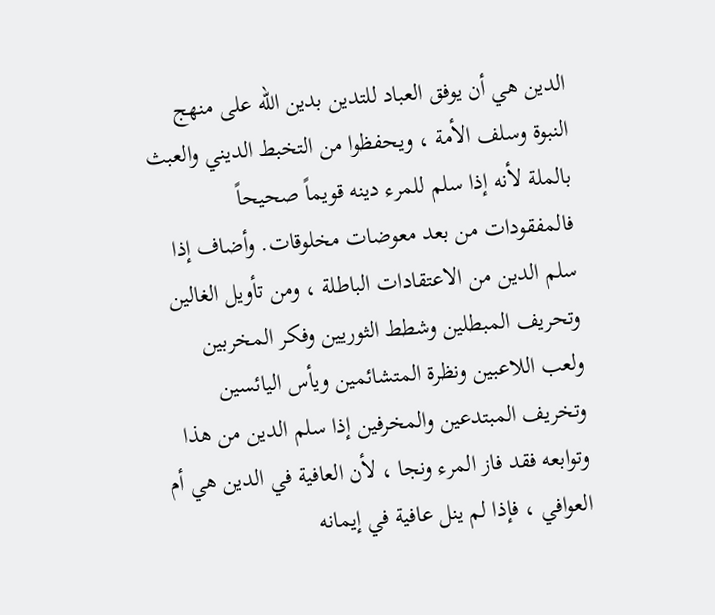الدين هي أن يوفق العباد للتدين بدين الله على منهج النبوة وسلف الأمة ، ويحفظوا من التخبط الديني والعبث بالملة لأنه إذا سلم للمرء دينه قويماً صحيحاً فالمفقودات من بعد معوضات مخلوقات. وأضاف إذا سلم الدين من الاعتقادات الباطلة ، ومن تأويل الغالين وتحريف المبطلين وشطط الثوريين وفكر المخربين ولعب اللاعبين ونظرة المتشائمين ويأس اليائسين وتخريف المبتدعين والمخرفين إذا سلم الدين من هذا وتوابعه فقد فاز المرء ونجا ، لأن العافية في الدين هي أم العوافي ، فإذا لم ينل عافية في إيمانه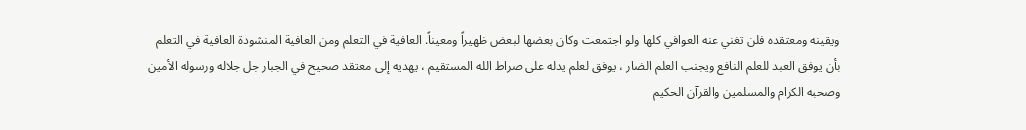ويقينه ومعتقده فلن تغني عنه العوافي كلها ولو اجتمعت وكان بعضها لبعض ظهيراً ومعيناً. العافية في التعلم ومن العافية المنشودة العافية في التعلم بأن يوفق العبد للعلم النافع ويجنب العلم الضار ، يوفق لعلم يدله على صراط الله المستقيم ، يهديه إلى معتقد صحيح في الجبار جل جلاله ورسوله الأمين وصحبه الكرام والمسلمين والقرآن الحكيم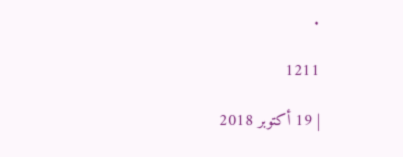.

1211

| 19 أكتوبر 2018